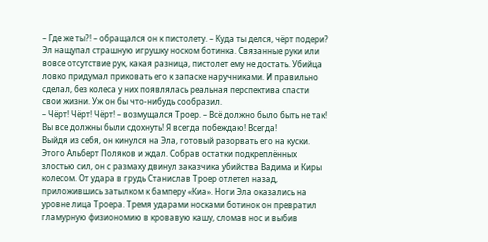– Где же ты?! – обращался он к пистолету. – Куда ты делся, чёрт подери?
Эл нащупал страшную игрушку носком ботинка. Связанные руки или вовсе отсутствие рук, какая разница, пистолет ему не достать. Убийца ловко придумал приковать его к запаске наручниками. И правильно сделал, без колеса у них появлялась реальная перспектива спасти свои жизни. Уж он бы что-нибудь сообразил.
– Чёрт! Чёрт! Чёрт! – возмущался Троер. – Всё должно было быть не так! Вы все должны были сдохнуть! Я всегда побеждаю! Всегда!
Выйдя из себя, он кинулся на Эла, готовый разорвать его на куски. Этого Альберт Поляков и ждал. Собрав остатки подкреплённых злостью сил, он с размаху двинул заказчика убийства Вадима и Киры колесом. От удара в грудь Станислав Троер отлетел назад, приложившись затылком к бамперу «Киа». Ноги Эла оказались на уровне лица Троера. Тремя ударами носками ботинок он превратил гламурную физиономию в кровавую кашу, сломав нос и выбив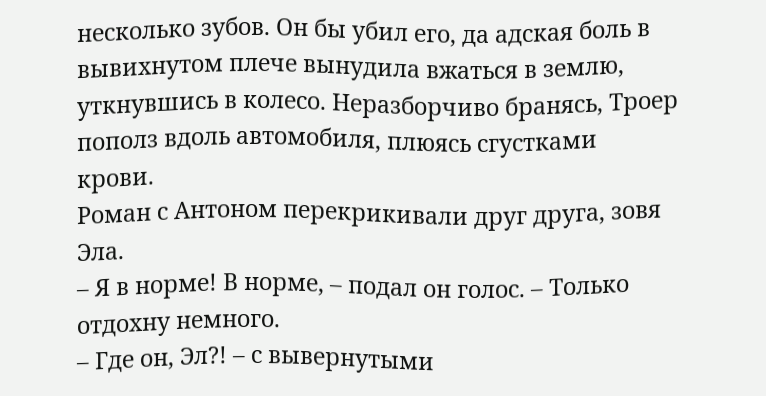несколько зубов. Он бы убил его, да адская боль в вывихнутом плече вынудила вжаться в землю, уткнувшись в колесо. Неразборчиво бранясь, Троер пополз вдоль автомобиля, плюясь сгустками крови.
Роман с Антоном перекрикивали друг друга, зовя Эла.
– Я в норме! В норме, – подал он голос. – Только отдохну немного.
– Где он, Эл?! – с вывернутыми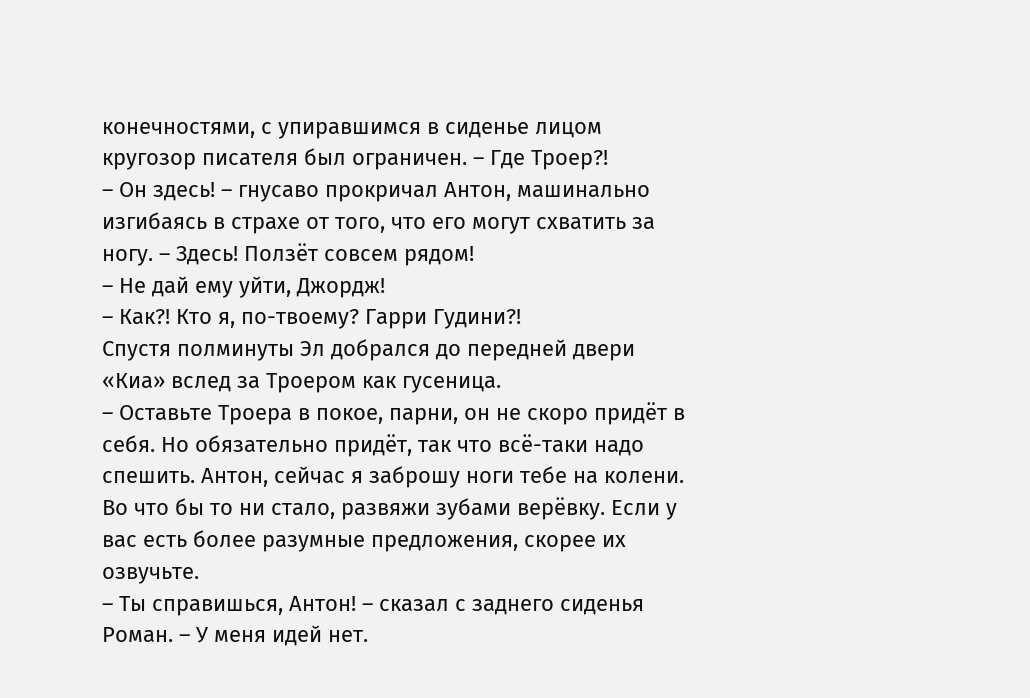конечностями, с упиравшимся в сиденье лицом кругозор писателя был ограничен. – Где Троер?!
– Он здесь! – гнусаво прокричал Антон, машинально изгибаясь в страхе от того, что его могут схватить за ногу. – Здесь! Ползёт совсем рядом!
– Не дай ему уйти, Джордж!
– Как?! Кто я, по-твоему? Гарри Гудини?!
Спустя полминуты Эл добрался до передней двери «Киа» вслед за Троером как гусеница.
– Оставьте Троера в покое, парни, он не скоро придёт в себя. Но обязательно придёт, так что всё-таки надо спешить. Антон, сейчас я заброшу ноги тебе на колени. Во что бы то ни стало, развяжи зубами верёвку. Если у вас есть более разумные предложения, скорее их озвучьте.
– Ты справишься, Антон! – сказал с заднего сиденья Роман. – У меня идей нет.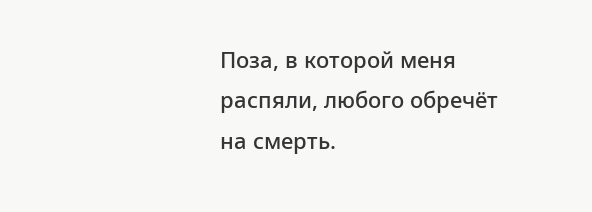Поза, в которой меня распяли, любого обречёт на смерть.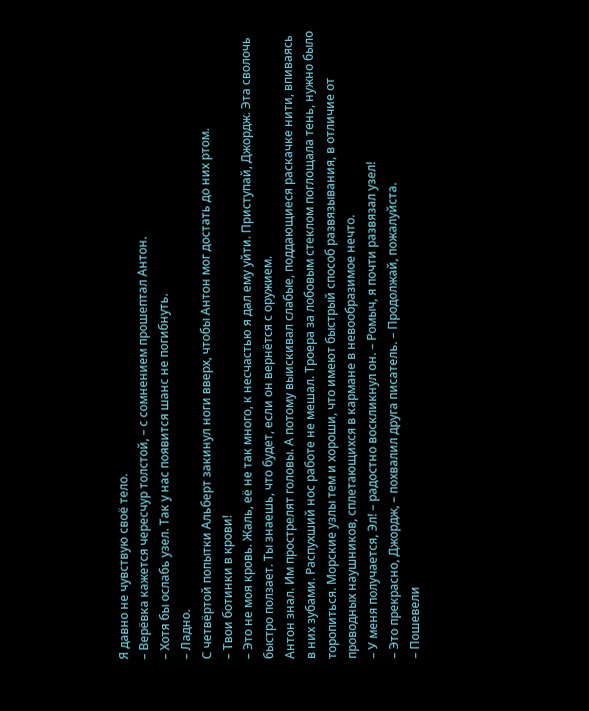Я давно не чувствую своё тело.
– Верёвка кажется чересчур толстой, – с сомнением прошептал Антон.
– Хотя бы ослабь узел. Так у нас появится шанс не погибнуть.
– Ладно.
С четвёртой попытки Альберт закинул ноги вверх, чтобы Антон мог достать до них ртом.
– Твои ботинки в крови!
– Это не моя кровь. Жаль, её не так много, к несчастью я дал ему уйти. Приступай, Джордж. Эта сволочь быстро ползает. Ты знаешь, что будет, если он вернётся с оружием.
Антон знал. Им прострелят головы. А потому выискивал слабые, поддающиеся раскачке нити, впиваясь в них зубами. Распухший нос работе не мешал. Троера за лобовым стеклом поглощала тень, нужно было торопиться. Морские узлы тем и хороши, что имеют быстрый способ развязывания, в отличие от проводных наушников, сплетающихся в кармане в невообразимое нечто.
– У меня получается, Эл! – радостно воскликнул он. – Ромыч, я почти развязал узел!
– Это прекрасно, Джордж, – похвалил друга писатель. – Продолжай, пожалуйста.
– Пошевели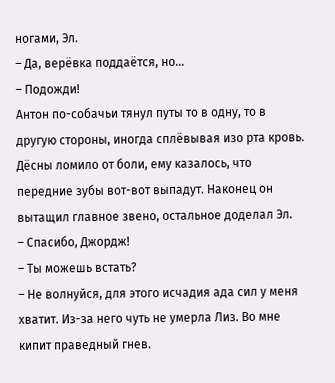ногами, Эл.
– Да, верёвка поддаётся, но…
– Подожди!
Антон по-собачьи тянул путы то в одну, то в другую стороны, иногда сплёвывая изо рта кровь. Дёсны ломило от боли, ему казалось, что передние зубы вот-вот выпадут. Наконец он вытащил главное звено, остальное доделал Эл.
– Спасибо, Джордж!
– Ты можешь встать?
– Не волнуйся, для этого исчадия ада сил у меня хватит. Из-за него чуть не умерла Лиз. Во мне кипит праведный гнев.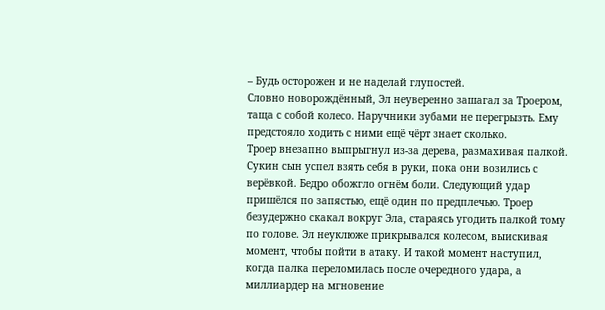– Будь осторожен и не наделай глупостей.
Словно новорождённый, Эл неуверенно зашагал за Троером, таща с собой колесо. Наручники зубами не перегрызть. Ему предстояло ходить с ними ещё чёрт знает сколько.
Троер внезапно выпрыгнул из-за дерева, размахивая палкой. Сукин сын успел взять себя в руки, пока они возились с верёвкой. Бедро обожгло огнём боли. Следующий удар пришёлся по запястью, ещё один по предплечью. Троер безудержно скакал вокруг Эла, стараясь угодить палкой тому по голове. Эл неуклюже прикрывался колесом, выискивая момент, чтобы пойти в атаку. И такой момент наступил, когда палка переломилась после очередного удара, а миллиардер на мгновение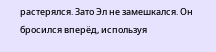растерялся. Зато Эл не замешкался. Он бросился вперёд, используя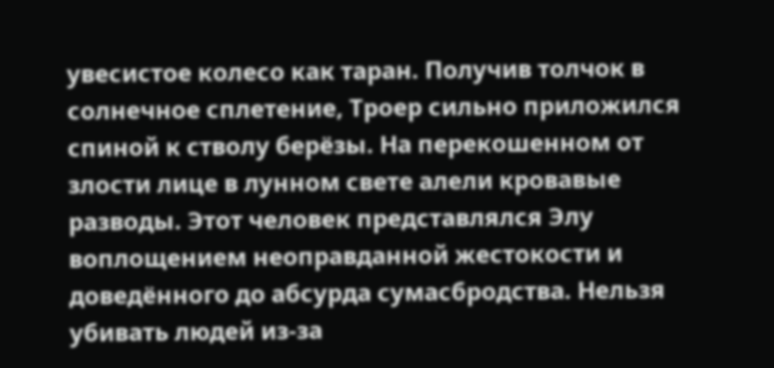увесистое колесо как таран. Получив толчок в солнечное сплетение, Троер сильно приложился спиной к стволу берёзы. На перекошенном от злости лице в лунном свете алели кровавые разводы. Этот человек представлялся Элу воплощением неоправданной жестокости и доведённого до абсурда сумасбродства. Нельзя убивать людей из-за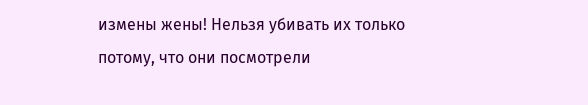измены жены! Нельзя убивать их только потому, что они посмотрели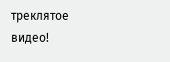треклятое видео!